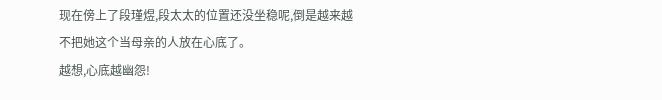现在傍上了段瑾煜,段太太的位置还没坐稳呢,倒是越来越不把她这个当母亲的人放在心底了。
越想,心底越幽怨!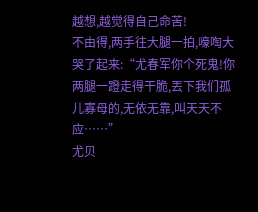越想,越觉得自己命苦!
不由得,两手往大腿一拍,嚎啕大哭了起来:“尤春军你个死鬼!你两腿一蹬走得干脆,丟下我们孤儿寡母的,无依无靠,叫天天不应……”
尤贝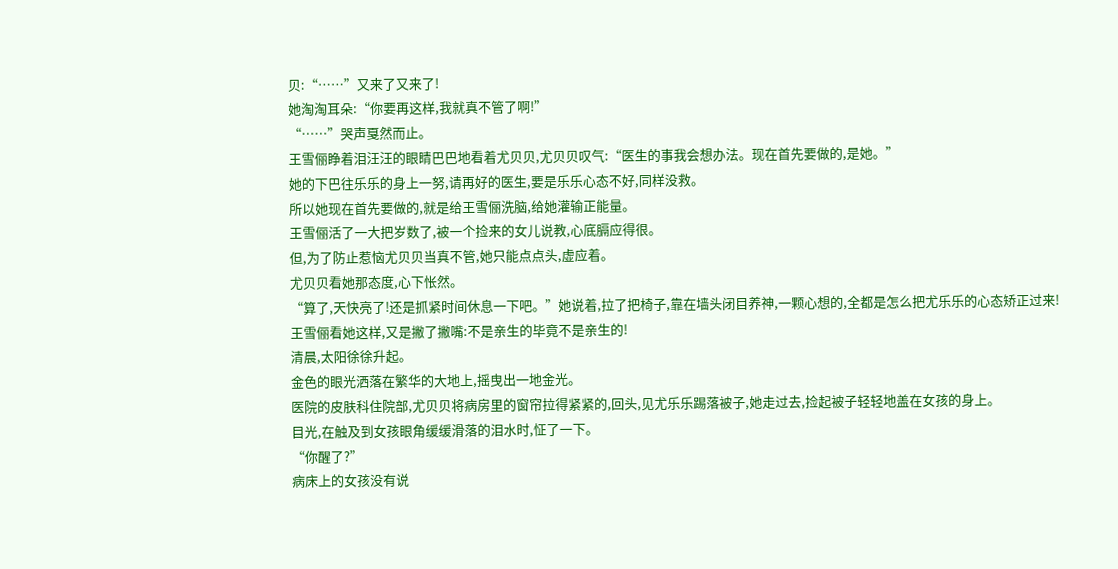贝:“……”又来了又来了!
她淘淘耳朵:“你要再这样,我就真不管了啊!”
“……”哭声戛然而止。
王雪俪睁着泪汪汪的眼睛巴巴地看着尤贝贝,尤贝贝叹气:“医生的事我会想办法。现在首先要做的,是她。”
她的下巴往乐乐的身上一努,请再好的医生,要是乐乐心态不好,同样没救。
所以她现在首先要做的,就是给王雪俪洗脑,给她灌输正能量。
王雪俪活了一大把岁数了,被一个捡来的女儿说教,心底膈应得很。
但,为了防止惹恼尤贝贝当真不管,她只能点点头,虚应着。
尤贝贝看她那态度,心下怅然。
“算了,天快亮了!还是抓紧时间休息一下吧。”她说着,拉了把椅子,靠在墙头闭目养神,一颗心想的,全都是怎么把尤乐乐的心态矫正过来!
王雪俪看她这样,又是撇了撇嘴:不是亲生的毕竟不是亲生的!
清晨,太阳徐徐升起。
金色的眼光洒落在繁华的大地上,摇曳出一地金光。
医院的皮肤科住院部,尤贝贝将病房里的窗帘拉得紧紧的,回头,见尤乐乐踢落被子,她走过去,捡起被子轻轻地盖在女孩的身上。
目光,在触及到女孩眼角缓缓滑落的泪水时,怔了一下。
“你醒了?”
病床上的女孩没有说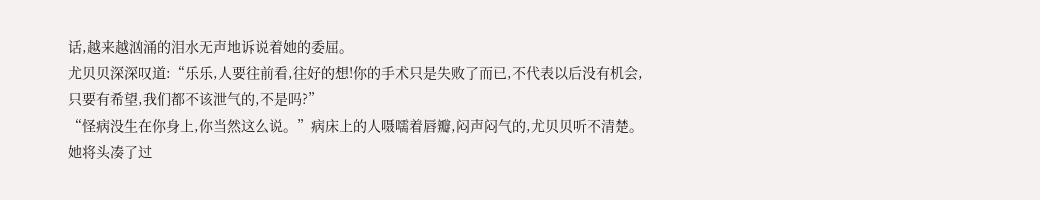话,越来越汹涌的泪水无声地诉说着她的委屈。
尤贝贝深深叹道:“乐乐,人要往前看,往好的想!你的手术只是失败了而已,不代表以后没有机会,只要有希望,我们都不该泄气的,不是吗?”
“怪病没生在你身上,你当然这么说。”病床上的人嗫嚅着唇瓣,闷声闷气的,尤贝贝听不清楚。
她将头凑了过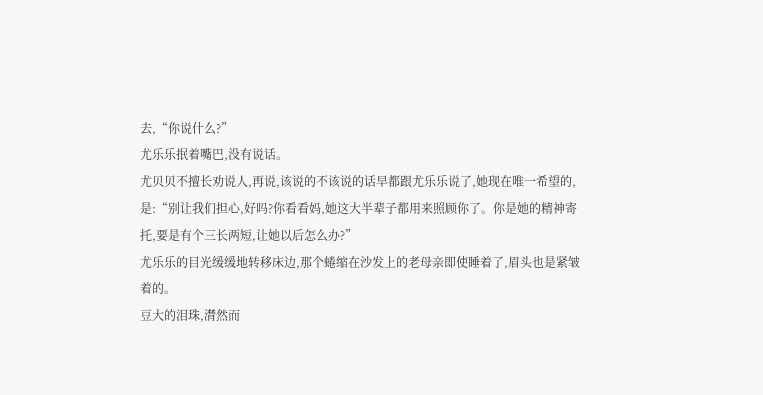去,“你说什么?”
尤乐乐抿着嘴巴,没有说话。
尤贝贝不擅长劝说人,再说,该说的不该说的话早都跟尤乐乐说了,她现在唯一希望的,是:“别让我们担心,好吗?你看看妈,她这大半辈子都用来照顾你了。你是她的精神寄托,要是有个三长两短,让她以后怎么办?”
尤乐乐的目光缓缓地转移床边,那个蜷缩在沙发上的老母亲即使睡着了,眉头也是紧皱着的。
豆大的泪珠,潸然而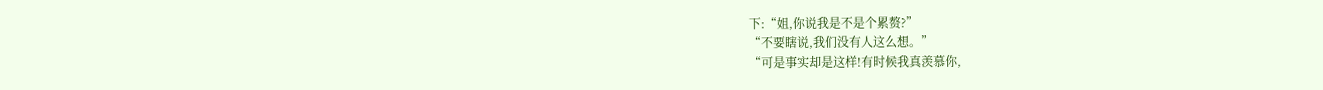下:“姐,你说我是不是个累赘?”
“不要瞎说,我们没有人这么想。”
“可是事实却是这样!有时候我真羡慕你,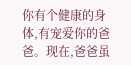你有个健康的身体,有宠爱你的爸爸。现在,爸爸虽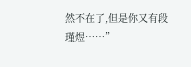然不在了,但是你又有段瑾煜……”